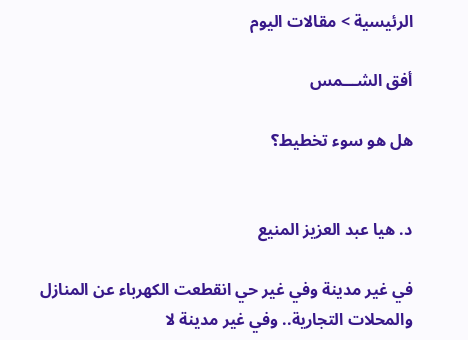الرئيسية > مقالات اليوم

أفق الشـــمس

هل هو سوء تخطيط؟


د. هيا عبد العزيز المنيع

في غير مدينة وفي غير حي انقطعت الكهرباء عن المنازل والمحلات التجارية.. وفي غير مدينة لا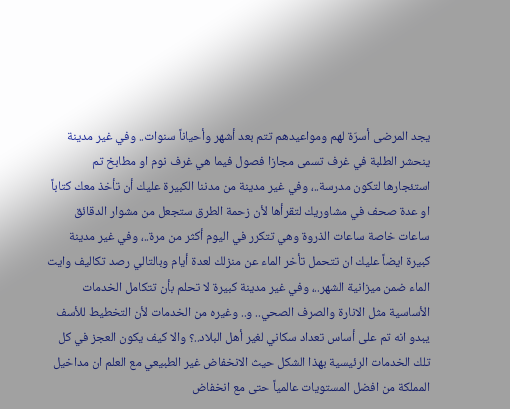يجد المرضى أسرّة لهم ومواعيدهم تتم بعد أشهر وأحياناً سنوات.. وفي غير مدينة ينحشر الطلبة في غرف تسمى مجازا فصول فيما هي غرف نوم او مطابخ تم استئجارها لتكون مدرسة..، وفي غير مدينة من مدننا الكبيرة عليك أن تأخذ معك كتاباً او عدة صحف في مشاوريك لتقرأها لأن زحمة الطرق ستجعل من مشوار الدقائق ساعات خاصة ساعات الذروة وهي تتكرر في اليوم أكثر من مرة..، وفي غير مدينة كبيرة ايضاً عليك ان تتحمل تأخر الماء عن منزلك لعدة أيام وبالتالي رصد تكاليف وايت الماء ضمن ميزانية الشهر..، وفي غير مدينة كبيرة لا تحلم بأن تتكامل الخدمات الأساسية مثل الانارة والصرف الصحي.. و.. وغيره من الخدمات لأن التخطيط للأسف يبدو انه تم على أساس تعداد سكاني لغير أهل البلاد..؟ والا كيف يكون العجز في كل تلك الخدمات الرئيسية بهذا الشكل حيث الانخفاض غير الطبيعي مع العلم ان مداخيل المملكة من افضل المستويات عالمياً حتى مع انخفاض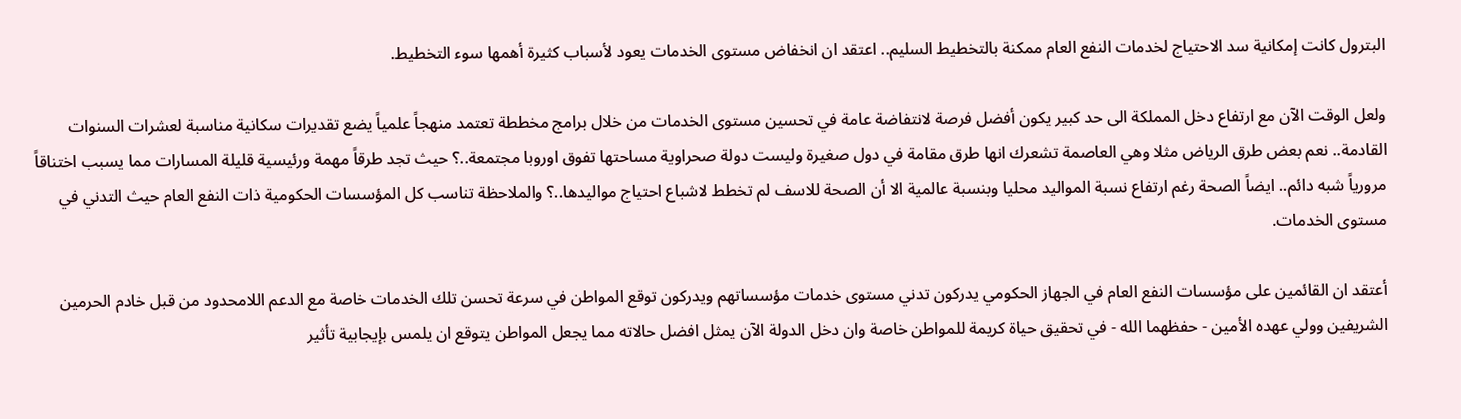البترول كانت إمكانية سد الاحتياج لخدمات النفع العام ممكنة بالتخطيط السليم.. اعتقد ان انخفاض مستوى الخدمات يعود لأسباب كثيرة أهمها سوء التخطيط.

ولعل الوقت الآن مع ارتفاع دخل المملكة الى حد كبير يكون أفضل فرصة لانتفاضة عامة في تحسين مستوى الخدمات من خلال برامج مخططة تعتمد منهجاً علمياً يضع تقديرات سكانية مناسبة لعشرات السنوات القادمة.. نعم بعض طرق الرياض مثلا وهي العاصمة تشعرك انها طرق مقامة في دول صغيرة وليست دولة صحراوية مساحتها تفوق اوروبا مجتمعة..؟ حيث تجد طرقاً مهمة ورئيسية قليلة المسارات مما يسبب اختناقاً مرورياً شبه دائم.. ايضاً الصحة رغم ارتفاع نسبة المواليد محليا وبنسبة عالمية الا أن الصحة للاسف لم تخطط لاشباع احتياج مواليدها..؟ والملاحظة تناسب كل المؤسسات الحكومية ذات النفع العام حيث التدني في مستوى الخدمات.

أعتقد ان القائمين على مؤسسات النفع العام في الجهاز الحكومي يدركون تدني مستوى خدمات مؤسساتهم ويدركون توقع المواطن في سرعة تحسن تلك الخدمات خاصة مع الدعم اللامحدود من قبل خادم الحرمين الشريفين وولي عهده الأمين - حفظهما الله - في تحقيق حياة كريمة للمواطن خاصة وان دخل الدولة الآن يمثل افضل حالاته مما يجعل المواطن يتوقع ان يلمس بإيجابية تأثير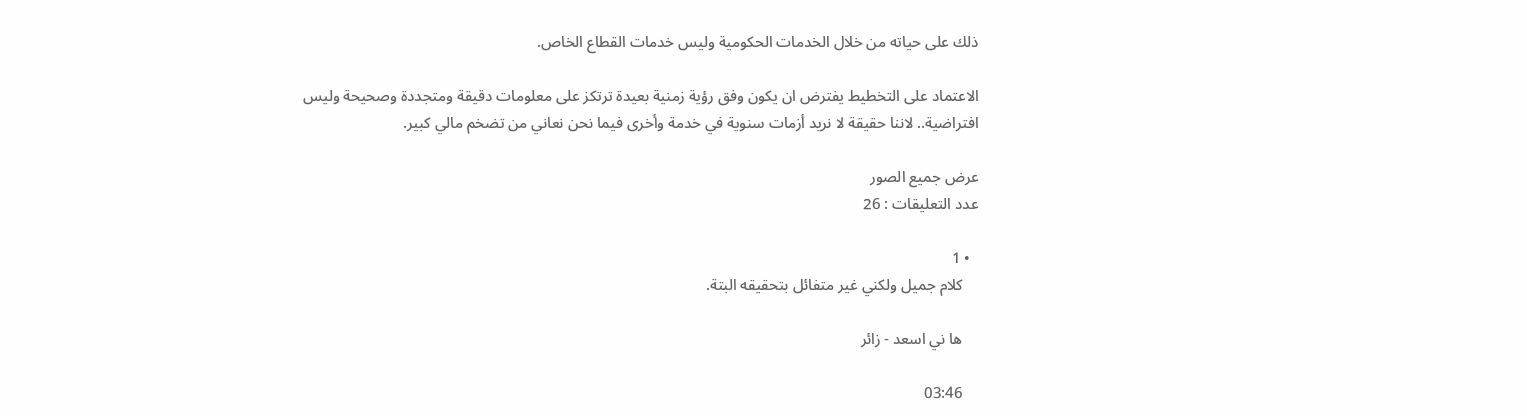ذلك على حياته من خلال الخدمات الحكومية وليس خدمات القطاع الخاص.

الاعتماد على التخطيط يفترض ان يكون وفق رؤية زمنية بعيدة ترتكز على معلومات دقيقة ومتجددة وصحيحة وليس افتراضية.. لاننا حقيقة لا نريد أزمات سنوية في خدمة وأخرى فيما نحن نعاني من تضخم مالي كبير.

عرض جميع الصور
عدد التعليقات : 26

  • 1
    كلام جميل ولكني غير متفائل بتحقيقه البتة.

    ها ني اسعد - زائر

    03:46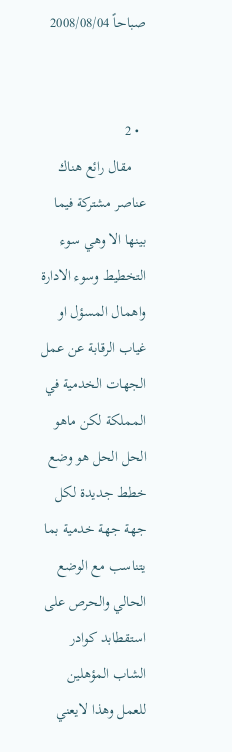صباحاً 2008/08/04


  • 2
    مقال رائع هناك عناصر مشتركة فيما بينها الا وهي سوء التخطيط وسوء الادارة واهمال المسؤل او غياب الرقابة عن عمل الجهات الخدمية في المملكة لكن ماهو الحل الحل هو وضع خطط جديدة لكل جهة جهة خدمية بما يتناسب مع الوضع الحالي والحرص على استقطابد كوادر الشاب المؤهلين للعمل وهذا لايعني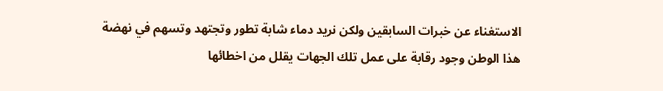الاستغناء عن خبرات السابقين ولكن نريد دماء شابة تطور وتجتهد وتسهم في نهضة هذا الوطن وجود رقابة على عمل تلك الجهات يقلل من اخطائها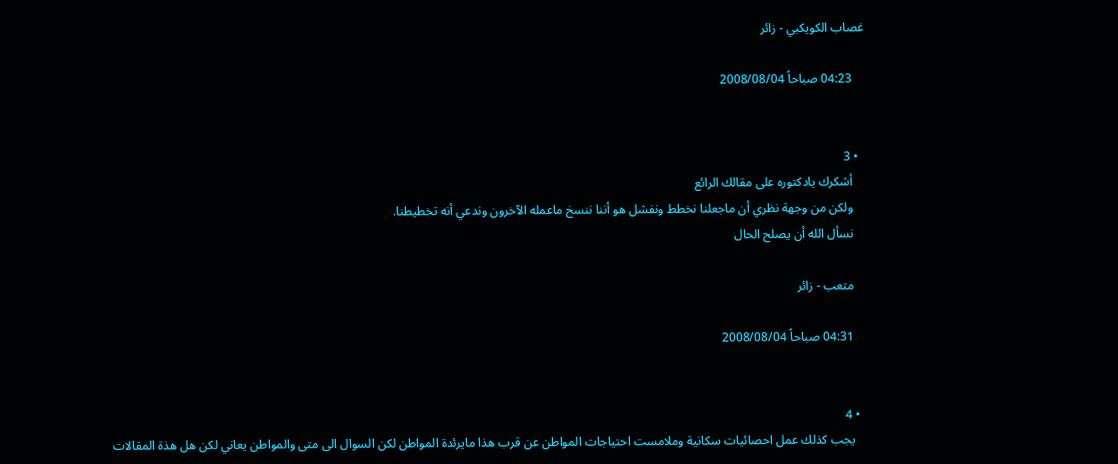غصاب الكويكبي - زائر

    04:23 صباحاً 2008/08/04


  • 3
    أشكرك يادكتوره على مقالك الرائع
    ولكن من وجهة نظري أن ماجعلنا نخطط ونفشل هو أننا ننسخ ماعمله الآخرون وندعي أنه تخطيطنا.
    نسأل الله أن يصلح الحال

    متعب - زائر

    04:31 صباحاً 2008/08/04


  • 4
    يجب كذلك عمل احصائيات سكانية وملامست احتياجات المواطن عن قرب هذا مايرئدة المواطن لكن السوال الى متى والمواطن يعاني لكن هل هذة المقالات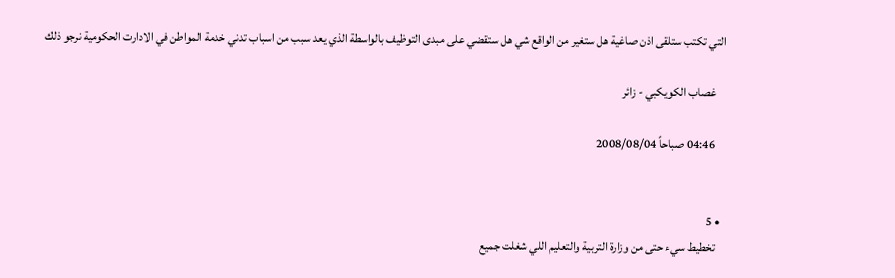التي تكتب ستلقى اذن صاغية هل ستغير من الواقع شي هل ستقضي على مبدى التوظيف بالواسطة الذي يعد سبب من اسباب تدني خدمة المواطن في الادارت الحكومية نرجو ذلك

    غصاب الكويكبي - زائر

    04:46 صباحاً 2008/08/04


  • 5
    تخطيط سيء حتى من وزارة التربية والتعليم اللي شغلت جميع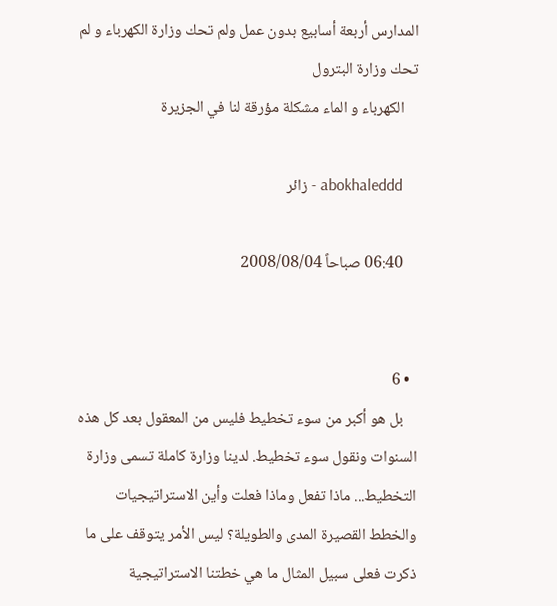المدارس أربعة أسابيع بدون عمل ولم تحك وزارة الكهرباء و لم تحك وزارة البترول
    الكهرباء و الماء مشكلة مؤرقة لنا في الجزيرة

    abokhaleddd - زائر

    06:40 صباحاً 2008/08/04


  • 6
    بل هو أكبر من سوء تخطيط فليس من المعقول بعد كل هذه السنوات ونقول سوء تخطيط. لدينا وزارة كاملة تسمى وزارة التخطيط... ماذا تفعل وماذا فعلت وأين الاستراتيجيات والخطط القصيرة المدى والطويلة؟ ليس الأمر يتوقف على ما ذكرت فعلى سبيل المثال ما هي خطتنا الاستراتيجية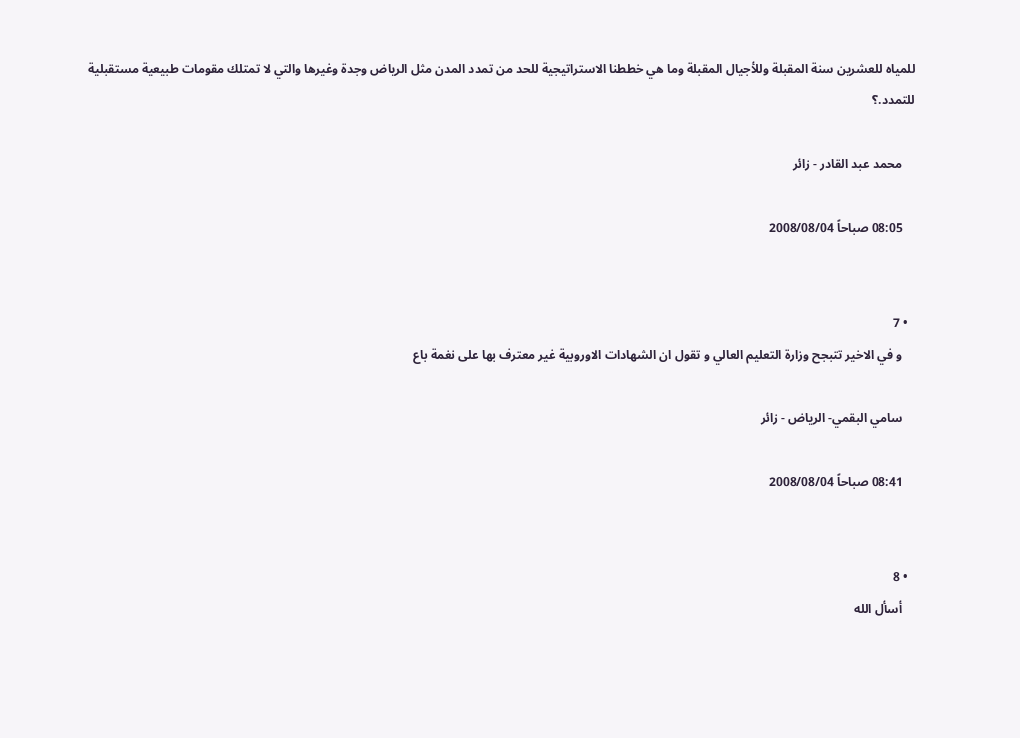للمياه للعشرين سنة المقبلة وللأجيال المقبلة وما هي خططنا الاستراتيجية للحد من تمدد المدن مثل الرياض وجدة وغيرها والتي لا تمتلك مقومات طبيعية مستقبلية للتمدد.؟

    محمد عبد القادر - زائر

    08:05 صباحاً 2008/08/04


  • 7
    و في الاخير تتبجح وزارة التعليم العالي و تقول ان الشهادات الاوروبية غير معترف بها على نغمة باع

    سامي البقمي- الرياض - زائر

    08:41 صباحاً 2008/08/04


  • 8
    أسأل الله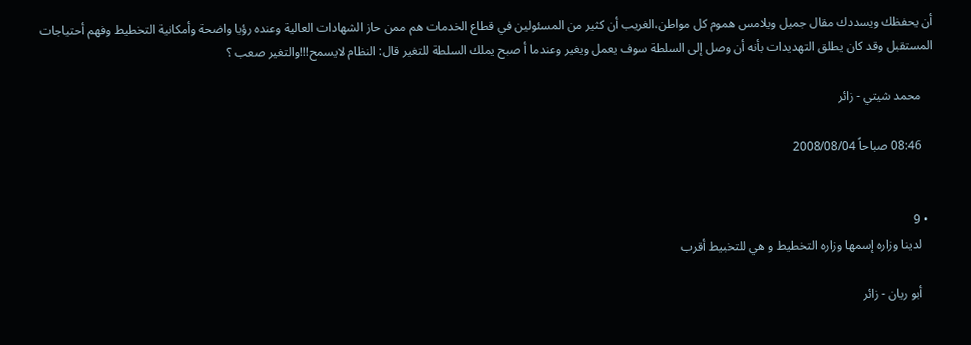أن يحفظك ويسددك مقال جميل ويلامس هموم كل مواطن،الغريب أن كثير من المسئولين في قطاع الخدمات هم ممن حاز الشهادات العالية وعنده رؤيا واضحة وأمكانية التخطيط وفهم أحتياجات المستقبل وقد كان يطلق التهديدات بأنه أن وصل إلى السلطة سوف يعمل ويغير وعندما أ صبح يملك السلطة للتغير قال: النظام لايسمح!!!والتغير صعب ؟

    محمد شيتي - زائر

    08:46 صباحاً 2008/08/04


  • 9
    لدينا وزاره إسمها وزاره التخطيط و هي للتخبيط أقرب

    أبو ريان - زائر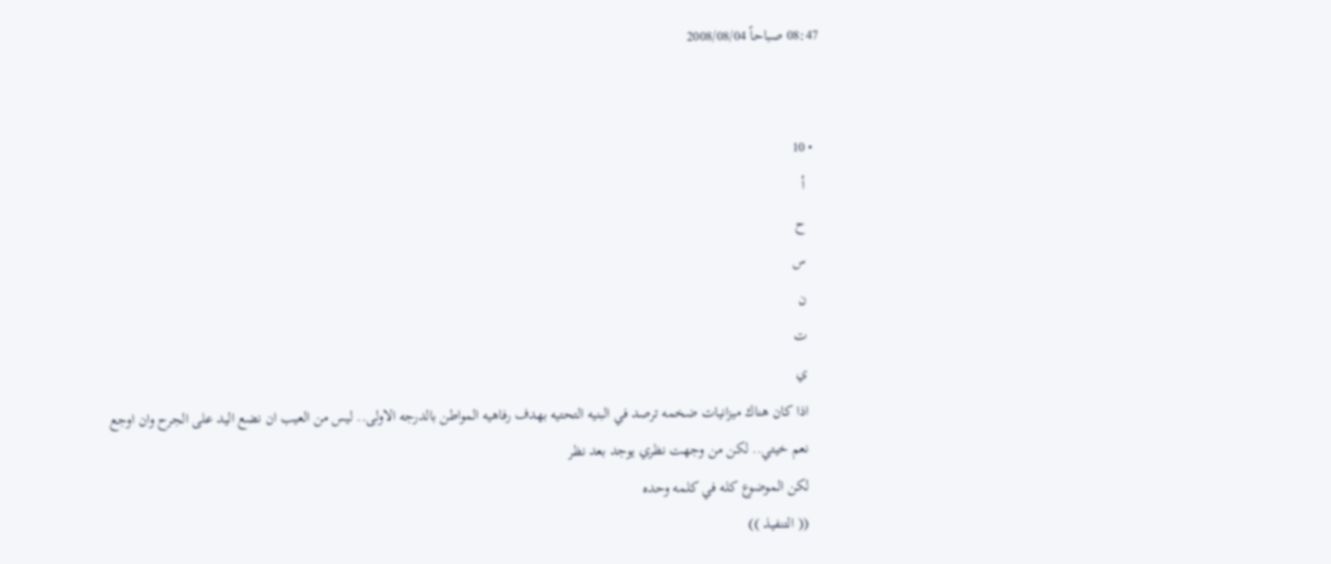08:47 صباحاً 2008/08/04


  • 10
    أ
    ح
    س
    ن
    ت
    ي
    اذا كان هناك ميزانيات ضخمه ترصد في البنيه التحتيه بهدف رفاهيه المواطن بالدرجه الاولى.. ليس من العيب ان نضع اليد على الجرح وان اوجع
    نعم خيتي.. لكن من وجهت نظري يوجد بعد نظر
    لكن الموضوع كله في كلمه وحده
    (( التنفيذ ))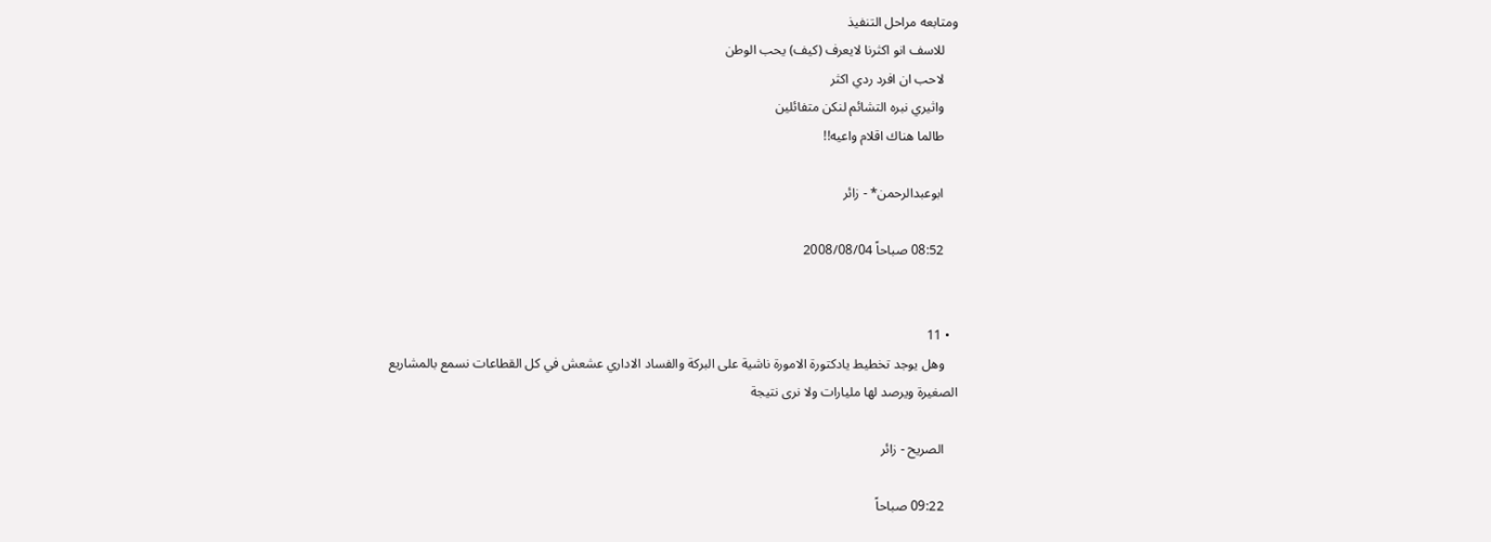ومتابعه مراحل التنفيذ
    للاسف انو اكثرنا لايعرف (كيف) يحب الوطن
    لاحب ان افرد ردي اكثر
    واثيري نبره التشائم لنكن متفائلين
    طالما هناك اقلام واعيه!!

    ابوعبدالرحمن* - زائر

    08:52 صباحاً 2008/08/04


  • 11
    وهل يوجد تخطيط يادكتورة الامورة ناشية على البركة والفساد الاداري عشعش في كل القطاعات نسمع بالمشاريع الصغيرة ويرصد لها مليارات ولا نرى نتيجة

    الصريح - زائر

    09:22 صباحاً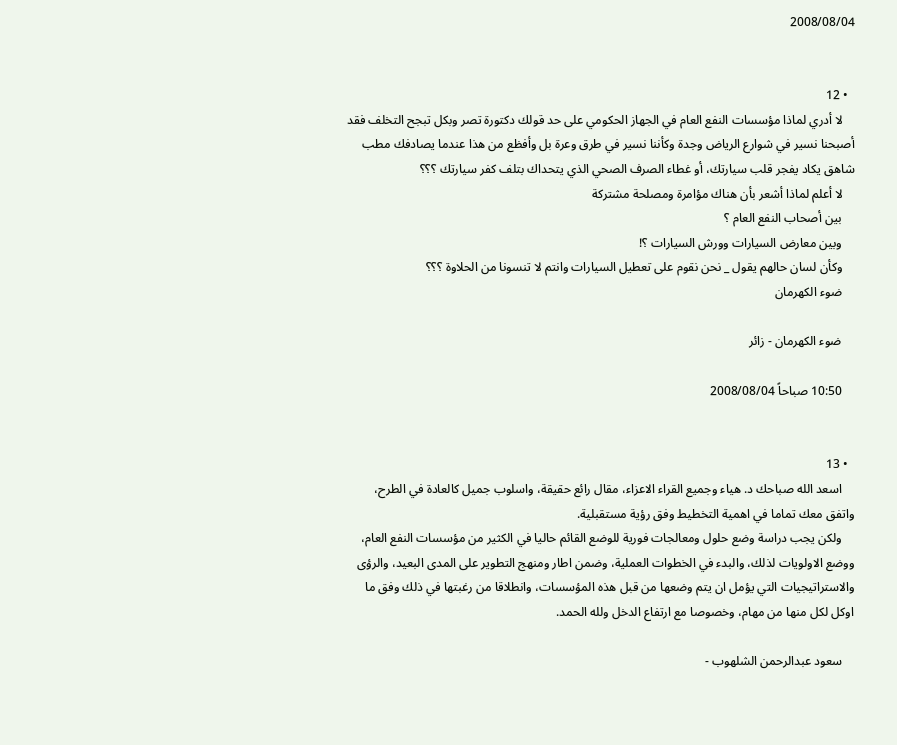2008/08/04


  • 12
    لا أدري لماذا مؤسسات النفع العام في الجهاز الحكومي على حد قولك دكتورة تصر وبكل تبجح التخلف فقد أصبحنا نسير في شوارع الرياض وجدة وكأننا نسير في طرق وعرة بل وأفظع من هذا عندما يصادفك مطب شاهق يكاد يفجر قلب سيارتك، أو غطاء الصرف الصحي الذي يتحداك بتلف كفر سيارتك ؟؟؟
    لا أعلم لماذا أشعر بأن هناك مؤامرة ومصلحة مشتركة
    بين أصحاب النفع العام ؟
    وبين معارض السيارات وورش السيارات ؟!
    وكأن لسان حالهم يقول _ نحن نقوم على تعطيل السيارات وانتم لا تنسونا من الحلاوة ؟؟؟
    ضوء الكهرمان

    ضوء الكهرمان - زائر

    10:50 صباحاً 2008/08/04


  • 13
    اسعد الله صباحك د. هياء وجميع القراء الاعزاء، مقال رائع حقيقة، واسلوب جميل كالعادة في الطرح، واتفق معك تماما في اهمية التخطيط وفق رؤية مستقبلية.
    ولكن يجب دراسة وضع حلول ومعالجات فورية للوضع القائم حاليا في الكثير من مؤسسات النفع العام، ووضع الاولويات لذلك، والبدء في الخطوات العملية، وضمن اطار ومنهج التطوير على المدى البعيد، والرؤى والاستراتيجيات التي يؤمل ان يتم وضعها من قبل هذه المؤسسات، وانطلاقا من رغبتها في ذلك وفق ما اوكل لكل منها من مهام، وخصوصا مع ارتفاع الدخل ولله الحمد.

    سعود عبدالرحمن الشلهوب -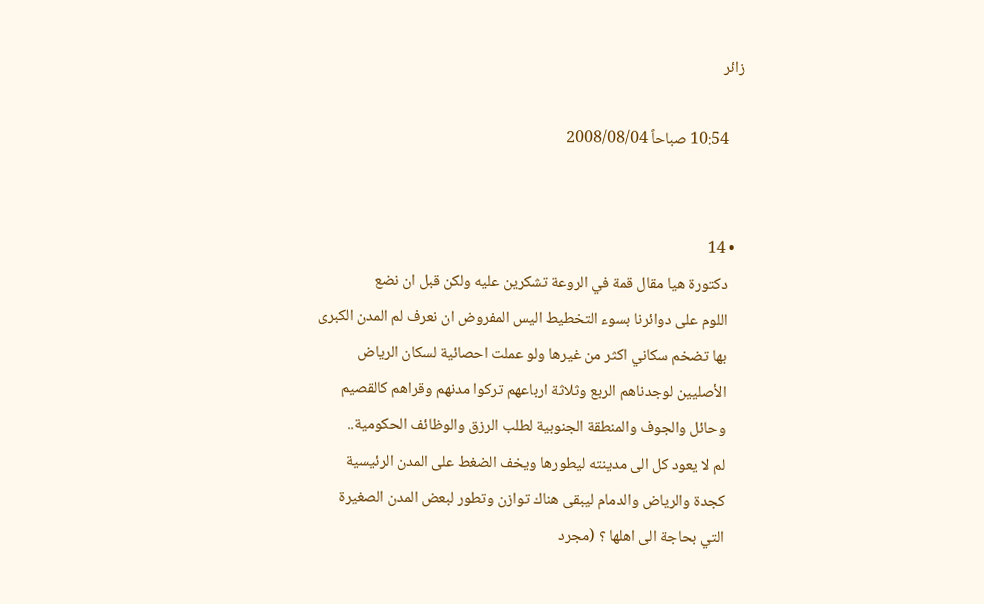زائر

    10:54 صباحاً 2008/08/04


  • 14
    دكتورة هيا مقال قمة في الروعة تشكرين عليه ولكن قبل ان نضع
    اللوم على دوائرنا بسوء التخطيط اليس المفروض ان نعرف لم المدن الكبرى
    بها تضخم سكاني اكثر من غيرها ولو عملت احصائية لسكان الرياض
    الأصليين لوجدناهم الربع وثلاثة ارباعهم تركوا مدنهم وقراهم كالقصيم
    وحائل والجوف والمنطقة الجنوبية لطلب الرزق والوظائف الحكومية..
    لم لا يعود كل الى مدينته ليطورها ويخف الضغط على المدن الرئيسية
    كجدة والرياض والدمام ليبقى هناك توازن وتطور لبعض المدن الصغيرة
    التي بحاجة الى اهلها ؟ (مجرد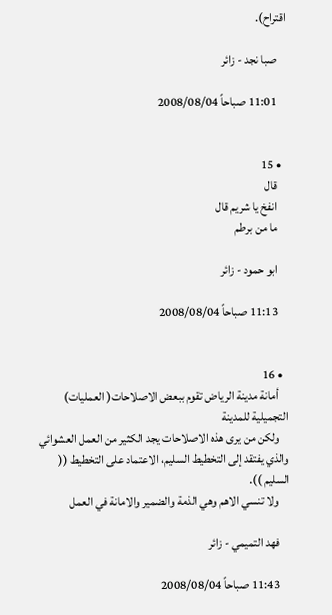اقتراح).

    صبا نجد - زائر

    11:01 صباحاً 2008/08/04


  • 15
    قال
    انفخ يا شريم قال
    ما من برطم

    ابو حمود - زائر

    11:13 صباحاً 2008/08/04


  • 16
    أمانة مدينة الرياض تقوم ببعض الاصلاحات( العمليات) التجميلية للمدينة
    ولكن من يرى هذه الاصلاحات يجد الكثير من العمل العشوائي والذي يفتقد إلى التخطيط السليم، الاعتماد على التخطيط (( السليم )).
    ولا تنسي الاهم وهي الذمة والضمير والامانة في العمل

    فهد التميمي - زائر

    11:43 صباحاً 2008/08/04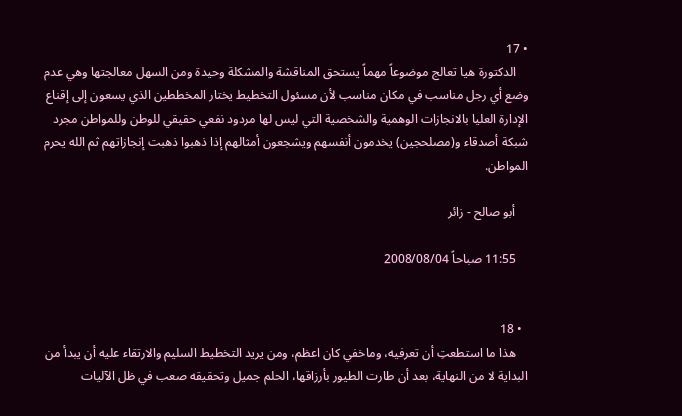• 17
    الدكتورة هيا تعالج موضوعاً مهماً يستحق المناقشة والمشكلة وحيدة ومن السهل معالجتها وهي عدم وضع أي رجل مناسب في مكان مناسب لأن مسئول التخطيط يختار المخططين الذي يسعون إلى إقناع الإدارة العليا بالانجازات الوهمية والشخصية التي ليس لها مردود نفعي حقيقي للوطن وللمواطن مجرد شبكة أصدقاء و(مصلحجين) يخدمون أنفسهم ويشجعون أمثالهم إذا ذهبوا ذهبت إنجازاتهم ثم الله يحرم المواطن.

    أبو صالح - زائر

    11:55 صباحاً 2008/08/04


  • 18
    هذا ما استطعتِ أن تعرفيه، وماخفي كان اعظم، ومن يريد التخطيط السليم والارتقاء عليه أن يبدأ من البداية لا من النهاية، بعد أن طارت الطيور بأرزاقها، الحلم جميل وتحقيقه صعب في ظل الآليات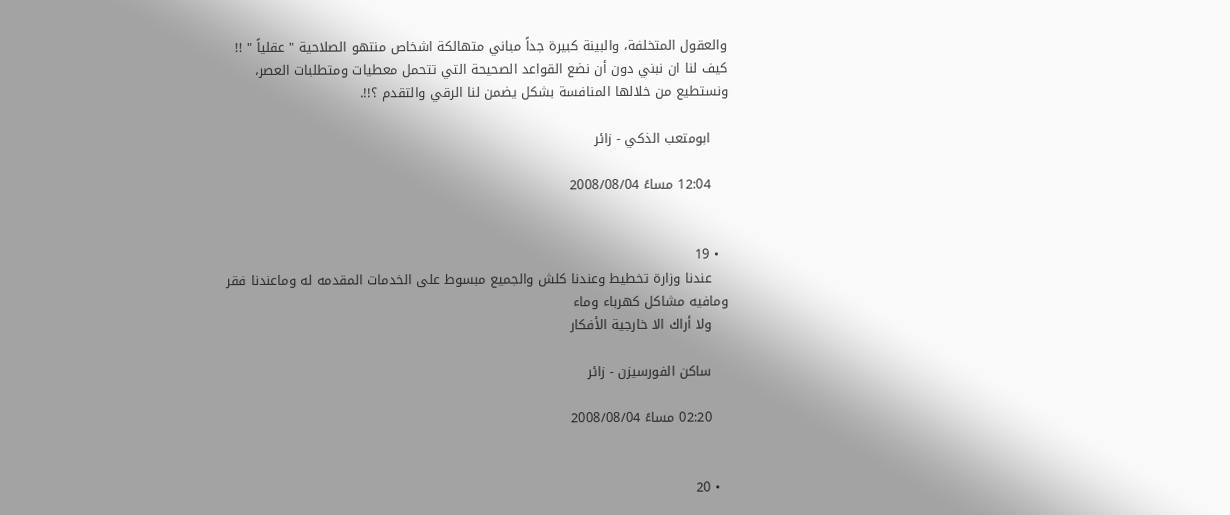والعقول المتخلفة، والبينة كبيرة جداً مباني متهالكة اشخاص منتهو الصلاحية " عقلياً " !! كيف لنا ان نبني دون أن نضع القواعد الصحيحة التي تتحمل معطيات ومتطلبات العصر، ونستطيع من خلالها المنافسة بشكل يضمن لنا الرقي والتقدم ؟!!.

    ابومتعب الذكي - زائر

    12:04 مساءً 2008/08/04


  • 19
    عندنا وزارة تخطيط وعندنا كلش والجميع مبسوط على الخدمات المقدمه له وماعندنا فقر ومافيه مشاكل كهرباء وماء
    ولا أراك الا خارجية الأفكار

    ساكن الفورسيزن - زائر

    02:20 مساءً 2008/08/04


  • 20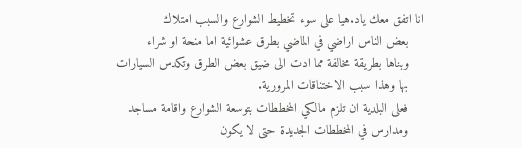انا اتفق معك ياد.هيا على سوء تخطيط الشوارع والسبب امتلاك
    بعض الناس اراضي في الماضي بطرق عشوائية اما منحة او شراء
    وبناها بطريقة مخالفة مما ادت الى ضيق بعض الطرق وتكدس السيارات
    بها وهذا سبب الاختناقات المرورية.
    فعلى البلدية ان تلزم مالكي المخططات بتوسعة الشوارع واقامة مساجد
    ومدارس في المخططات الجديدة حتى لا يكون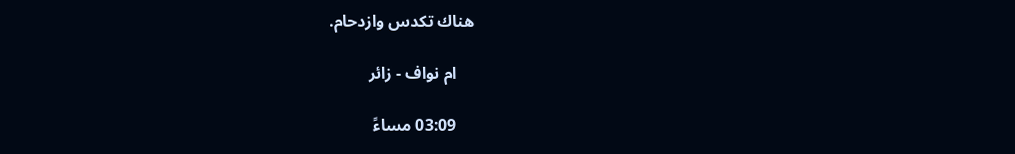هناك تكدس وازدحام.

    ام نواف - زائر

    03:09 مساءً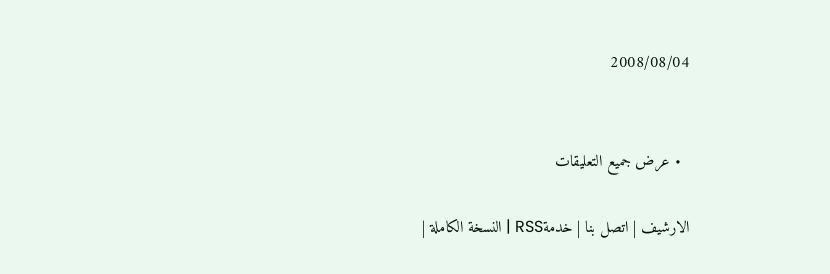2008/08/04


  • عرض جميع التعليقات

الارشيف | اتصل بنا | خدمةRSS | النسخة الكاملة |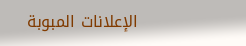الإعلانات المبوبة